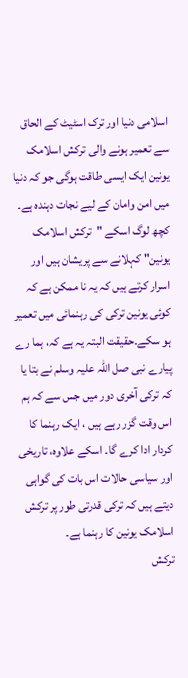اسلامی دنیا اور ترک اسٹیٹ کے الحاق سے تعمیر ہونے والی ترکش اسلامک یونین ایک ایسی طاقت ہوگی جو کہ دنیا میں امن وامان کے لیے نجات دہندہ ہے۔ کچھ لوگ اسکے "ترکش اسلامک یونین" کہلانے سے پریشان ہیں اور اسرار کرتے ہیں کہ یہ نا ممکن ہے کہ کوئی یونین ترکی کی رہنمائی میں تعمیر ہو سکے۔حقیقت البتہ یہ ہے کہ، ہما رے پیارے نبی صل اللہ علیہ وسلم نے بتا یا کہ ترکی آخری دور میں جس سے کہ ہم اس وقت گزر رہے ہیں ، ایک رہنما کا کردار ادا کرے گا۔ اسکے علاوہ، تاریخی اور سیاسی حالات اس بات کی گواہی دیتے ہیں کہ ترکی قدرتی طور پر ترکش اسلامک یونین کا رہنما ہے۔
ترکش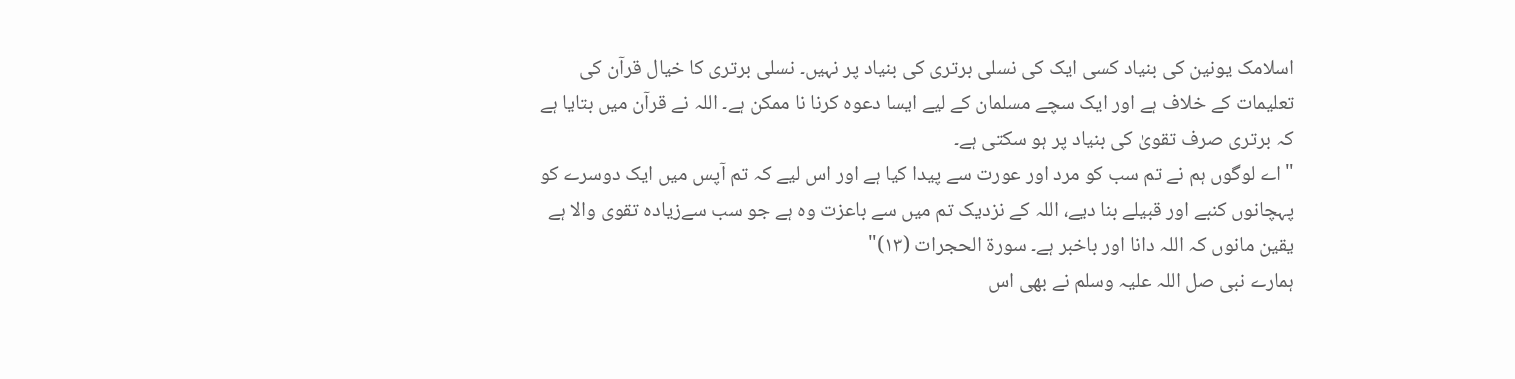اسلامک یونین کی بنیاد کسی ایک کی نسلی برتری کی بنیاد پر نہیں۔ نسلی برتری کا خیال قرآن کی تعلیمات کے خلاف ہے اور ایک سچے مسلمان کے لیے ایسا دعوہ کرنا نا ممکن ہے۔ اللہ نے قرآن میں بتایا ہے کہ برتری صرف تقویٰ کی بنیاد پر ہو سکتی ہے۔
"اے لوگوں ہم نے تم سب کو مرد اور عورت سے پیدا کیا ہے اور اس لیے کہ تم آپس میں ایک دوسرے کو پہچانوں کنبے اور قبیلے بنا دیے، اللہ کے نزدیک تم میں سے باعزت وہ ہے جو سب سےزیادہ تقوی والا ہے یقین مانوں کہ اللہ دانا اور باخبر ہے۔ سورۃ الحجرات (۱۳)"
ہمارے نبی صل اللہ علیہ وسلم نے بھی اس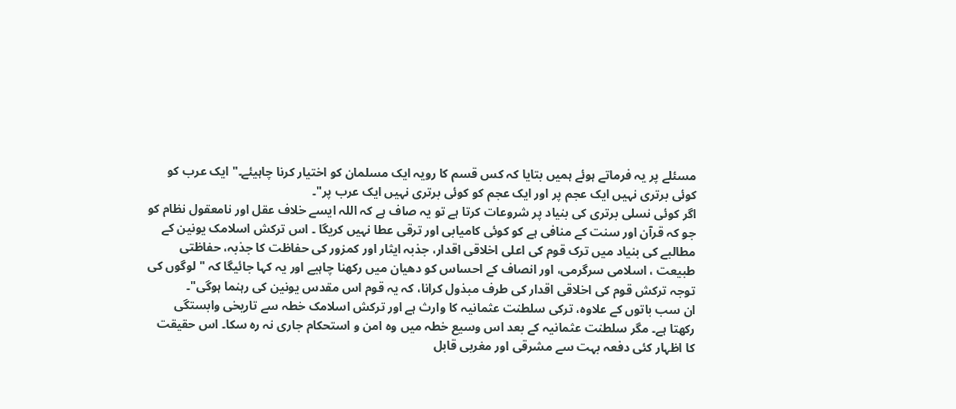مسئلے پر یہ فرماتے ہوئے ہمیں بتایا کہ کس قسم کا رویہ ایک مسلمان کو اختیار کرنا چاہیئے۔" ایک عرب کو کوئی برتری نہیں ایک عجم پر اور ایک عجم کو کوئی برتری نہیں ایک عرب پر"۔
اگر کوئی نسلی برتری کی بنیاد پر شروعات کرتا ہے تو یہ صاف ہے کہ اللہ ایسے خلاف عقل اور نامعقول نظام کو جو کہ قرآن اور سنت کے منافی ہے کو کوئی کامیابی اور ترقی عطا نہیں کریگا ۔ اس ترکش اسلامک یونین کے مطالبے کی بنیاد میں ترک قوم کی اعلی اخلاقی اقدار، جذبہ ایثار اور کمزور کی حفاظت کا جذبہ، حفاظتی طبیعت ، اسلامی سرگرمی، اور انصاف کے احساس کو دھیان میں رکھنا چاہیے اور یہ کہا جائیگا کہ "لوگوں کی توجہ ترکش قوم کی اخلاقی اقدار کی طرف مبذول کرانا، کہ یہ قوم اس مقدس یونین کی رہنما ہوگی"۔
ان سب باتوں کے علاوہ، ترکی سلطنت عثمانیہ کا وارث ہے اور ترکش اسلامک خطہ سے تاریخی وابستگی رکھتا ہے۔ مگر سلطنت عثمانیہ کے بعد اس وسیع خطہ میں وہ امن و استحکام جاری نہ رہ سکا۔ اس حقیقت کا اظہار کئی دفعہ بہت سے مشرقی اور مغربی قابل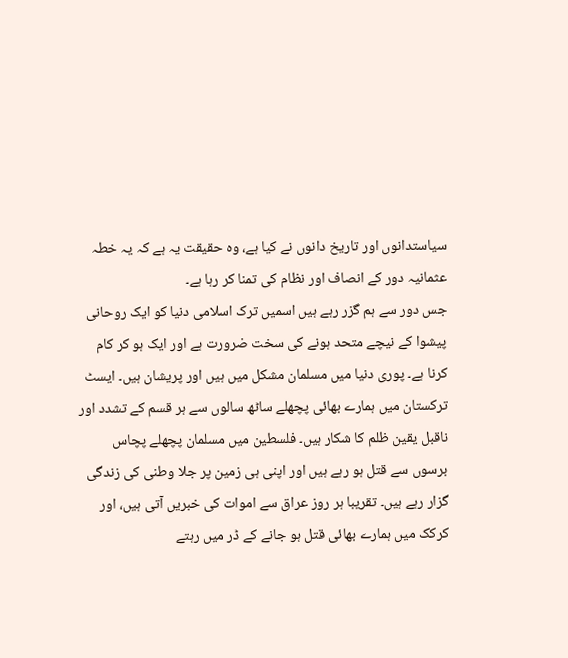سیاستدانوں اور تاریخ دانوں نے کیا ہے، وہ حقیقت یہ ہے کہ یہ خطہ عثمانیہ دور کے انصاف اور نظام کی تمنا کر رہا ہے۔
جس دور سے ہم گزر رہے ہیں اسمیں ترک اسلامی دنیا کو ایک روحانی پیشوا کے نیچے متحد ہونے کی سخت ضرورت ہے اور ایک ہو کر کام کرنا ہے۔ پوری دنیا میں مسلمان مشکل میں ہیں اور پریشان ہیں۔ ایسٹ ترکستان میں ہمارے بھائی پچھلے ساٹھ سالوں سے ہر قسم کے تشدد اور ناقبل یقین ظلم کا شکار ہیں۔ فلسطین میں مسلمان پچھلے پچاس برسوں سے قتل ہو رہے ہیں اور اپنی ہی زمین پر جلا وطنی کی زندگی گزار رہے ہیں۔ تقریبا ہر روز عراق سے اموات کی خبریں آتی ہیں، اور کرکک میں ہمارے بھائی قتل ہو جانے کے ڈر میں رہتے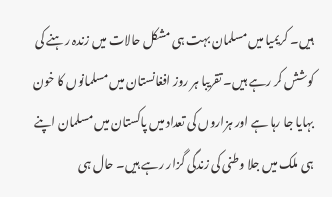ہیں۔ کریمیا میں مسلمان بہت ہی مشکل حالات میں زندہ رہنے کی کوشش کر رہے ہیں۔ تقریبا ہر روز افغانستان میں مسلمانوں کا خون بہایا جا رہا ہے اور ہزاروں کی تعداد میں پاکستان میں مسلمان اپنے ہی ملک میں جلا وطنی کی زندگی گزار رہے ہیں۔ حال ہی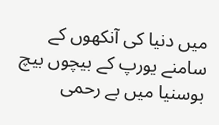میں دنیا کی آنکھوں کے سامنے یورپ کے بیچوں بیچ بوسنیا میں بے رحمی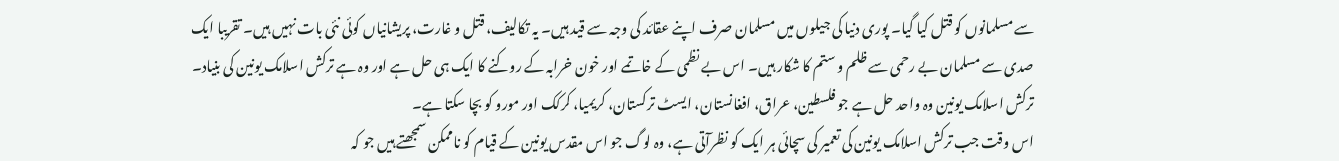سے مسلمانوں کو قتل کیا گیا۔ پوری دنیا کی جیلوں میں مسلمان صرف اپنے عقائد کی وجہ سے قید ہیں۔ یہ تکالیف، قتل و غارت، پریشانیاں کوئی نئی بات نہیں ہیں۔ تقریبا ایک صدی سے مسلمان بے رحمی سے ظلم و ستم کا شکار ہیں۔ اس بے نظمی کے خاتمے اور خون خرابہ کے روکنے کا ایک ہی حل ہے اور وہ ہے ترکش اسلامک یونین کی بنیاد۔ ترکش اسلامک یونین وہ واحد حل ہے جو فلسطین، عراق، افغانستان، ایسٹ ترکستان، کریمیا، کرکک اور مورو کو بچا سکتا ہے۔
اس وقت جب ترکش اسلامک یونین کی تعمیر کی سچائی ہر ایک کو نظرآتی ہے، وہ لوگ جو اس مقدس یونین کے قیام کو ناممکن سمجھتے ہیں جو کہ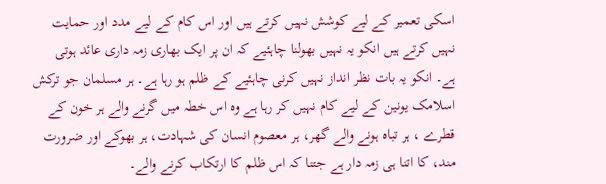اسکی تعمیر کے لیے کوشش نہیں کرتے ہیں اور اس کام کے لیے مدد اور حمایت نہیں کرتے ہیں انکو یہ نہیں بھولنا چاہئیے کہ ان پر ایک بھاری زمہ داری عائد ہوتی ہے۔ انکو یہ بات نظر انداز نہیں کرنی چاہئیے کے ظلم ہو رہا ہے۔ ہر مسلمان جو ترکش اسلامک یونین کے لیے کام نہیں کر رہا ہے وہ اس خطہ میں گرنے والے ہر خون کے قطرے ، ہر تباہ ہونے والے گھر، ہر معصوم انسان کی شہادت، ہر بھوکے اور ضرورت مند، کا اتنا ہی زمہ دار ہے جتنا کہ اس ظلم کا ارتکاب کرنے والے۔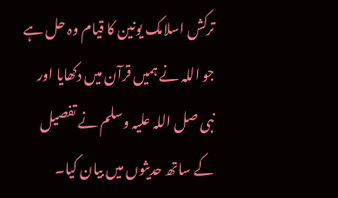ترکش اسلامک یونین کا قیام وہ حل ہے جو اللہ نے ہمیں قرآن میں دکھایا اور نبی صل اللہ علیہ وسلم نے تفصیل کے ساتھ حدیثوں میں بیان کیا۔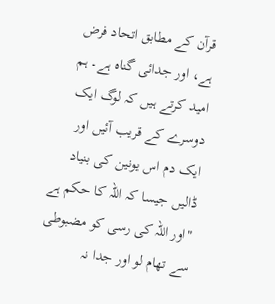قرآن کے مطابق اتحاد فرض ہے، اور جدائی گناہ ہے۔ ہم امید کرتے ہیں کہ لوگ ایک دوسرے کے قریب آئیں اور ایک دم اس یونین کی بنیاد ڈالیں جیسا کہ اللہ کا حکم ہے "اور اللہ کی رسی کو مضبوطی سے تھام لو اور جدا نہ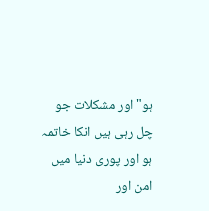ہو" اور مشکلات جو چل رہی ہیں انکا خاتمہ ہو اور پوری دنیا میں امن اور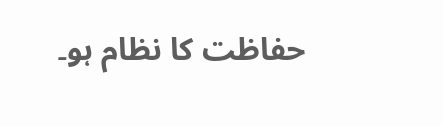حفاظت کا نظام ہو۔